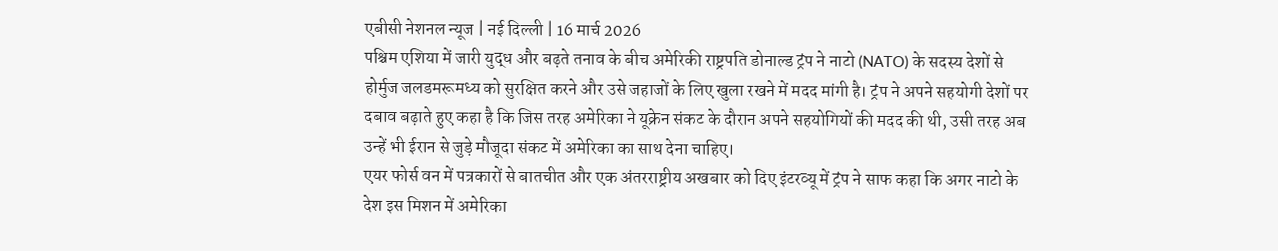एबीसी नेशनल न्यूज | नई दिल्ली | 16 मार्च 2026
पश्चिम एशिया में जारी युद्ध और बढ़ते तनाव के बीच अमेरिकी राष्ट्रपति डोनाल्ड ट्रंप ने नाटो (NATO) के सदस्य देशों से होर्मुज जलडमरूमध्य को सुरक्षित करने और उसे जहाजों के लिए खुला रखने में मदद मांगी है। ट्रंप ने अपने सहयोगी देशों पर दबाव बढ़ाते हुए कहा है कि जिस तरह अमेरिका ने यूक्रेन संकट के दौरान अपने सहयोगियों की मदद की थी, उसी तरह अब उन्हें भी ईरान से जुड़े मौजूदा संकट में अमेरिका का साथ देना चाहिए।
एयर फोर्स वन में पत्रकारों से बातचीत और एक अंतरराष्ट्रीय अखबार को दिए इंटरव्यू में ट्रंप ने साफ कहा कि अगर नाटो के देश इस मिशन में अमेरिका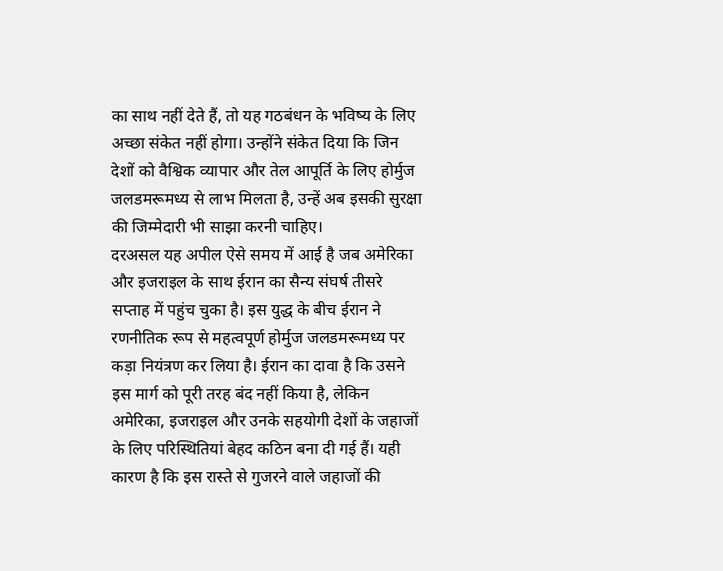का साथ नहीं देते हैं, तो यह गठबंधन के भविष्य के लिए अच्छा संकेत नहीं होगा। उन्होंने संकेत दिया कि जिन देशों को वैश्विक व्यापार और तेल आपूर्ति के लिए होर्मुज जलडमरूमध्य से लाभ मिलता है, उन्हें अब इसकी सुरक्षा की जिम्मेदारी भी साझा करनी चाहिए।
दरअसल यह अपील ऐसे समय में आई है जब अमेरिका और इजराइल के साथ ईरान का सैन्य संघर्ष तीसरे सप्ताह में पहुंच चुका है। इस युद्ध के बीच ईरान ने रणनीतिक रूप से महत्वपूर्ण होर्मुज जलडमरूमध्य पर कड़ा नियंत्रण कर लिया है। ईरान का दावा है कि उसने इस मार्ग को पूरी तरह बंद नहीं किया है, लेकिन अमेरिका, इजराइल और उनके सहयोगी देशों के जहाजों के लिए परिस्थितियां बेहद कठिन बना दी गई हैं। यही कारण है कि इस रास्ते से गुजरने वाले जहाजों की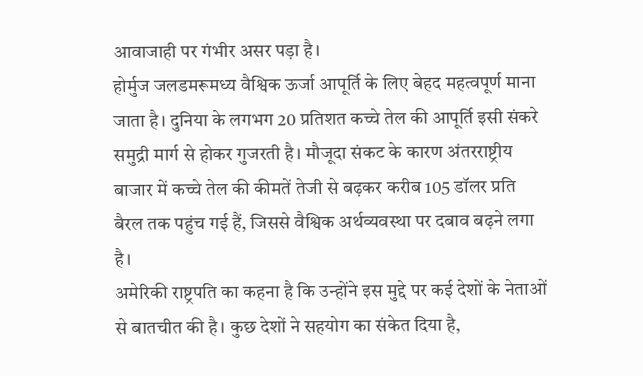आवाजाही पर गंभीर असर पड़ा है।
होर्मुज जलडमरूमध्य वैश्विक ऊर्जा आपूर्ति के लिए बेहद महत्वपूर्ण माना जाता है। दुनिया के लगभग 20 प्रतिशत कच्चे तेल की आपूर्ति इसी संकरे समुद्री मार्ग से होकर गुजरती है। मौजूदा संकट के कारण अंतरराष्ट्रीय बाजार में कच्चे तेल की कीमतें तेजी से बढ़कर करीब 105 डॉलर प्रति बैरल तक पहुंच गई हैं, जिससे वैश्विक अर्थव्यवस्था पर दबाव बढ़ने लगा है।
अमेरिकी राष्ट्रपति का कहना है कि उन्होंने इस मुद्दे पर कई देशों के नेताओं से बातचीत की है। कुछ देशों ने सहयोग का संकेत दिया है,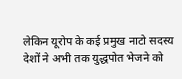लेकिन यूरोप के कई प्रमुख नाटो सदस्य देशों ने अभी तक युद्धपोत भेजने को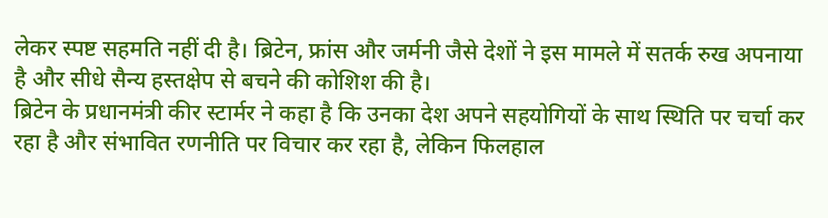लेकर स्पष्ट सहमति नहीं दी है। ब्रिटेन, फ्रांस और जर्मनी जैसे देशों ने इस मामले में सतर्क रुख अपनाया है और सीधे सैन्य हस्तक्षेप से बचने की कोशिश की है।
ब्रिटेन के प्रधानमंत्री कीर स्टार्मर ने कहा है कि उनका देश अपने सहयोगियों के साथ स्थिति पर चर्चा कर रहा है और संभावित रणनीति पर विचार कर रहा है, लेकिन फिलहाल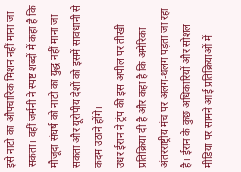इसे नाटो का औपचारिक मिशन नहीं माना जा सकता। वहीं जर्मनी ने स्पष्ट शब्दों में कहा है कि मौजूदा संघर्ष को नाटो का युद्ध नहीं माना जा सकता और यूरोपीय देशों को इसमें सावधानी से कदम उठाने होंगे।
उधर ईरान ने ट्रंप की इस अपील पर तीखी प्रतिक्रिया दी है और कहा है कि अमेरिका अंतरराष्ट्रीय मंच पर अलग-थलग पड़ता जा रहा है। ईरान के कुछ अधिकारियों और सोशल मीडिया पर सामने आई प्रतिक्रियाओं में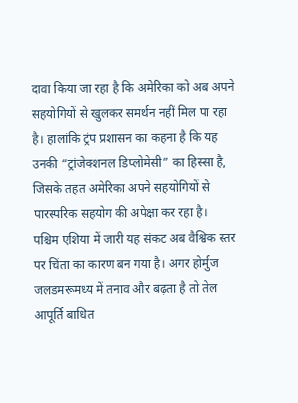दावा किया जा रहा है कि अमेरिका को अब अपने सहयोगियों से खुलकर समर्थन नहीं मिल पा रहा है। हालांकि ट्रंप प्रशासन का कहना है कि यह उनकी “ट्रांजेक्शनल डिप्लोमेसी” का हिस्सा है, जिसके तहत अमेरिका अपने सहयोगियों से पारस्परिक सहयोग की अपेक्षा कर रहा है।
पश्चिम एशिया में जारी यह संकट अब वैश्विक स्तर पर चिंता का कारण बन गया है। अगर होर्मुज जलडमरूमध्य में तनाव और बढ़ता है तो तेल आपूर्ति बाधित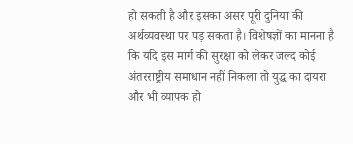हो सकती है और इसका असर पूरी दुनिया की अर्थव्यवस्था पर पड़ सकता है। विशेषज्ञों का मानना है कि यदि इस मार्ग की सुरक्षा को लेकर जल्द कोई अंतरराष्ट्रीय समाधान नहीं निकला तो युद्ध का दायरा और भी व्यापक हो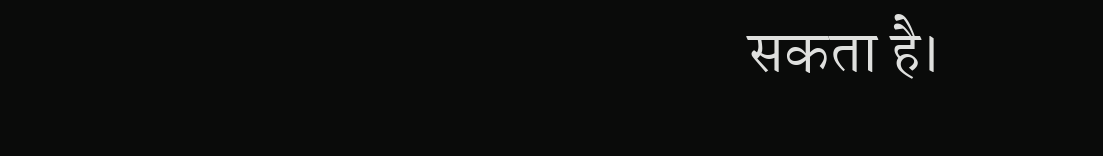सकता है।